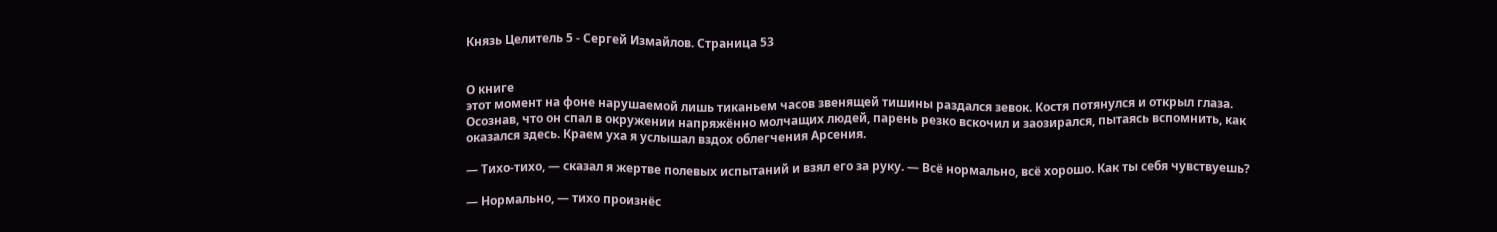Князь Целитель 5 - Сергей Измайлов. Страница 53


О книге
этот момент на фоне нарушаемой лишь тиканьем часов звенящей тишины раздался зевок. Костя потянулся и открыл глаза. Осознав, что он спал в окружении напряжённо молчащих людей, парень резко вскочил и заозирался, пытаясь вспомнить, как оказался здесь. Краем уха я услышал вздох облегчения Арсения.

— Тихо-тихо, — сказал я жертве полевых испытаний и взял его за руку. — Всё нормально, всё хорошо. Как ты себя чувствуешь?

— Нормально, — тихо произнёс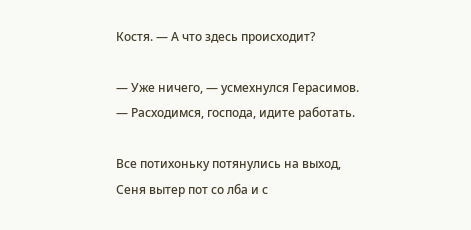Костя. — А что здесь происходит?

— Уже ничего, — усмехнулся Герасимов. — Расходимся, господа, идите работать.

Все потихоньку потянулись на выход, Сеня вытер пот со лба и с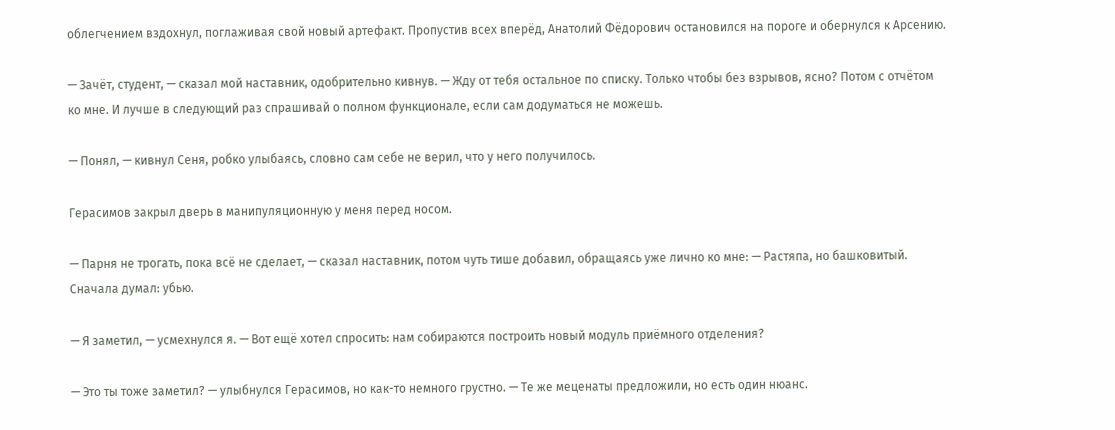облегчением вздохнул, поглаживая свой новый артефакт. Пропустив всех вперёд, Анатолий Фёдорович остановился на пороге и обернулся к Арсению.

— Зачёт, студент, — сказал мой наставник, одобрительно кивнув. — Жду от тебя остальное по списку. Только чтобы без взрывов, ясно? Потом с отчётом ко мне. И лучше в следующий раз спрашивай о полном функционале, если сам додуматься не можешь.

— Понял, — кивнул Сеня, робко улыбаясь, словно сам себе не верил, что у него получилось.

Герасимов закрыл дверь в манипуляционную у меня перед носом.

— Парня не трогать, пока всё не сделает, — сказал наставник, потом чуть тише добавил, обращаясь уже лично ко мне: — Растяпа, но башковитый. Сначала думал: убью.

— Я заметил, — усмехнулся я. — Вот ещё хотел спросить: нам собираются построить новый модуль приёмного отделения?

— Это ты тоже заметил? — улыбнулся Герасимов, но как-то немного грустно. — Те же меценаты предложили, но есть один нюанс.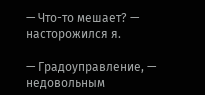— Что-то мешает? — насторожился я.

— Градоуправление, — недовольным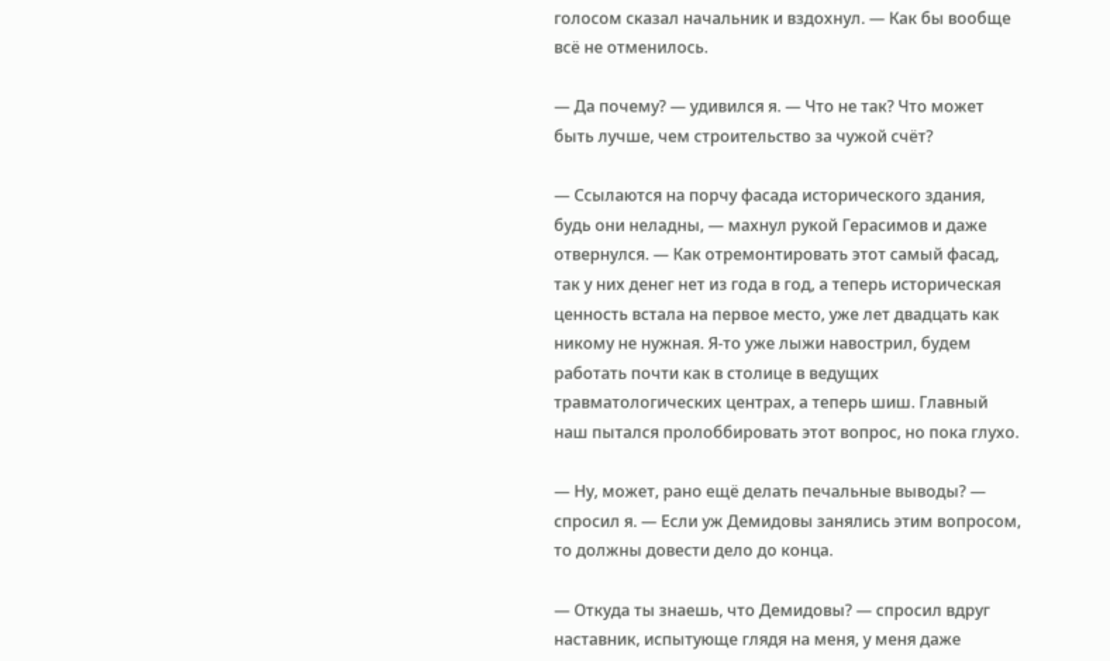голосом сказал начальник и вздохнул. — Как бы вообще всё не отменилось.

— Да почему? — удивился я. — Что не так? Что может быть лучше, чем строительство за чужой счёт?

— Ссылаются на порчу фасада исторического здания, будь они неладны, — махнул рукой Герасимов и даже отвернулся. — Как отремонтировать этот самый фасад, так у них денег нет из года в год, а теперь историческая ценность встала на первое место, уже лет двадцать как никому не нужная. Я-то уже лыжи навострил, будем работать почти как в столице в ведущих травматологических центрах, а теперь шиш. Главный наш пытался пролоббировать этот вопрос, но пока глухо.

— Ну, может, рано ещё делать печальные выводы? — спросил я. — Если уж Демидовы занялись этим вопросом, то должны довести дело до конца.

— Откуда ты знаешь, что Демидовы? — спросил вдруг наставник, испытующе глядя на меня, у меня даже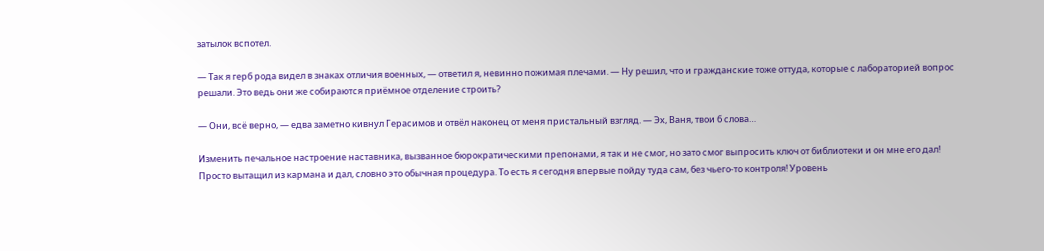затылок вспотел.

— Так я герб рода видел в знаках отличия военных, — ответил я, невинно пожимая плечами. — Ну решил, что и гражданские тоже оттуда, которые с лабораторией вопрос решали. Это ведь они же собираются приёмное отделение строить?

— Они, всё верно, — едва заметно кивнул Герасимов и отвёл наконец от меня пристальный взгляд. — Эх, Ваня, твои б слова…

Изменить печальное настроение наставника, вызванное бюрократическими препонами, я так и не смог, но зато смог выпросить ключ от библиотеки и он мне его дал! Просто вытащил из кармана и дал, словно это обычная процедура. То есть я сегодня впервые пойду туда сам, без чьего-то контроля! Уровень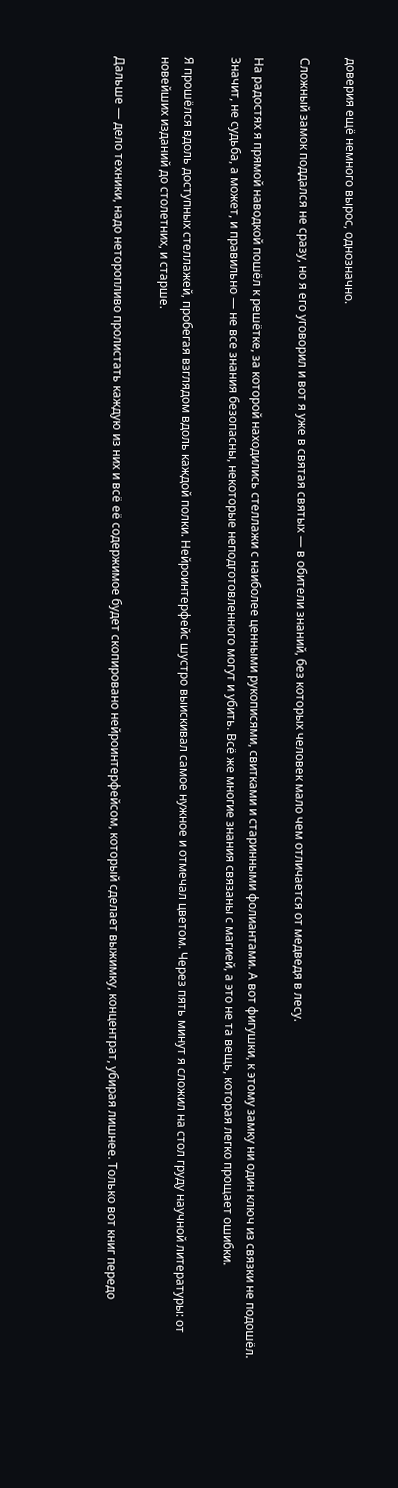доверия ещё немного вырос, однозначно.

Сложный замок поддался не сразу, но я его уговорил и вот я уже в святая святых — в обители знаний, без которых человек мало чем отличается от медведя в лесу.

На радостях я прямой наводкой пошёл к решётке, за которой находились стеллажи с наиболее ценными рукописями, свитками и старинными фолиантами. А вот фигушки, к этому замку ни один ключ из связки не подошёл. Значит, не судьба, а может, и правильно — не все знания безопасны, некоторые неподготовленного могут и убить. Всё же многие знания связаны с магией, а это не та вещь, которая легко прощает ошибки.

Я прошёлся вдоль доступных стеллажей, пробегая взглядом вдоль каждой полки. Нейроинтерфейс шустро выискивал самое нужное и отмечал цветом. Через пять минут я сложил на стол груду научной литературы: от новейших изданий до столетних, и старше.

Дальше — дело техники, надо неторопливо пролистать каждую из них и всё её содержимое будет скопировано нейроинтерфейсом, который сделает выжимку, концентрат, убирая лишнее. Только вот книг передо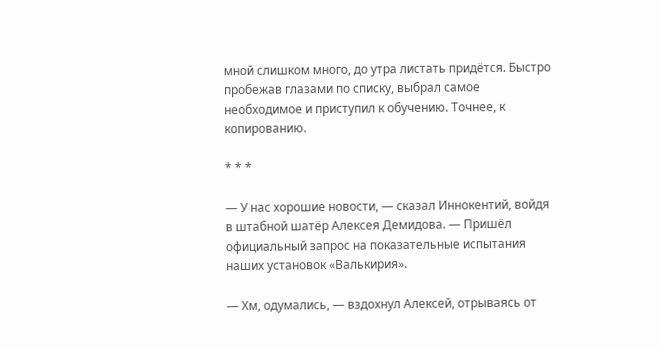мной слишком много, до утра листать придётся. Быстро пробежав глазами по списку, выбрал самое необходимое и приступил к обучению. Точнее, к копированию.

* * *

— У нас хорошие новости, — сказал Иннокентий, войдя в штабной шатёр Алексея Демидова. — Пришёл официальный запрос на показательные испытания наших установок «Валькирия».

— Хм, одумались, — вздохнул Алексей, отрываясь от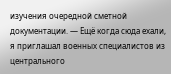изучения очередной сметной документации. — Ещё когда сюда ехали, я приглашал военных специалистов из центрального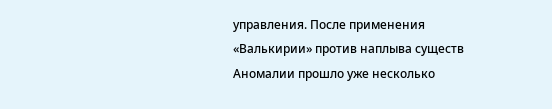управления. После применения «Валькирии» против наплыва существ Аномалии прошло уже несколько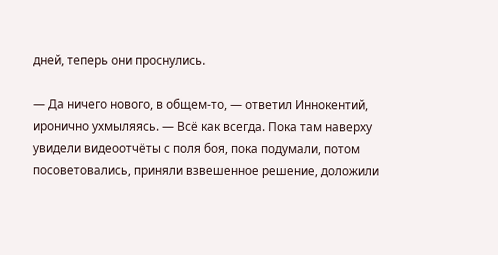дней, теперь они проснулись.

— Да ничего нового, в общем-то, — ответил Иннокентий, иронично ухмыляясь. — Всё как всегда. Пока там наверху увидели видеоотчёты с поля боя, пока подумали, потом посоветовались, приняли взвешенное решение, доложили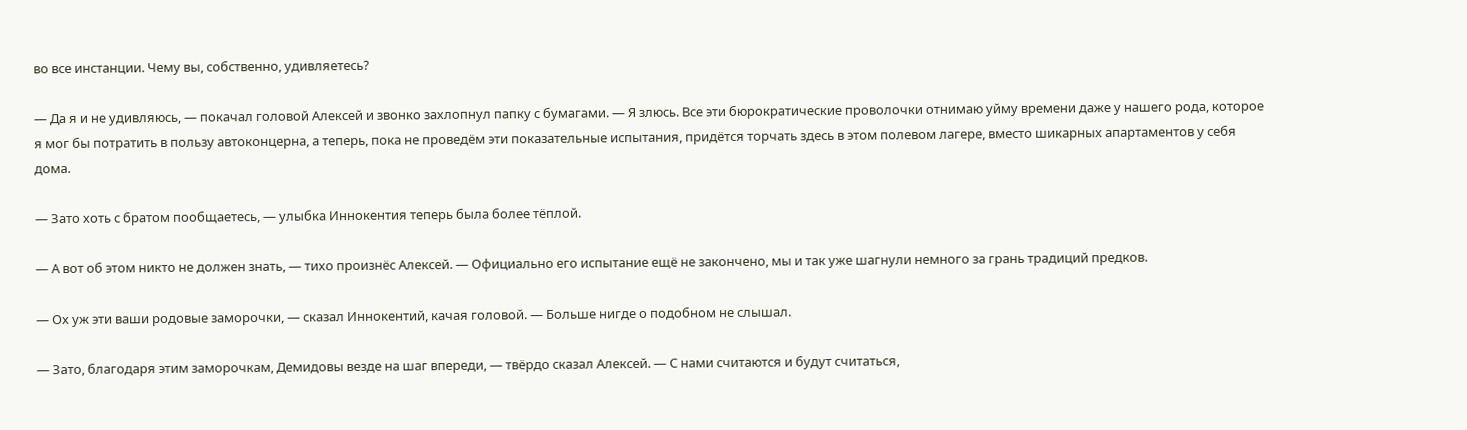во все инстанции. Чему вы, собственно, удивляетесь?

— Да я и не удивляюсь, — покачал головой Алексей и звонко захлопнул папку с бумагами. — Я злюсь. Все эти бюрократические проволочки отнимаю уйму времени даже у нашего рода, которое я мог бы потратить в пользу автоконцерна, а теперь, пока не проведём эти показательные испытания, придётся торчать здесь в этом полевом лагере, вместо шикарных апартаментов у себя дома.

— Зато хоть с братом пообщаетесь, — улыбка Иннокентия теперь была более тёплой.

— А вот об этом никто не должен знать, — тихо произнёс Алексей. — Официально его испытание ещё не закончено, мы и так уже шагнули немного за грань традиций предков.

— Ох уж эти ваши родовые заморочки, — сказал Иннокентий, качая головой. — Больше нигде о подобном не слышал.

— Зато, благодаря этим заморочкам, Демидовы везде на шаг впереди, — твёрдо сказал Алексей. — С нами считаются и будут считаться,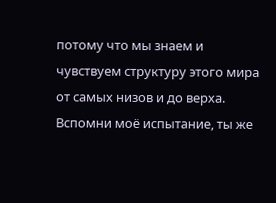потому что мы знаем и чувствуем структуру этого мира от самых низов и до верха. Вспомни моё испытание, ты же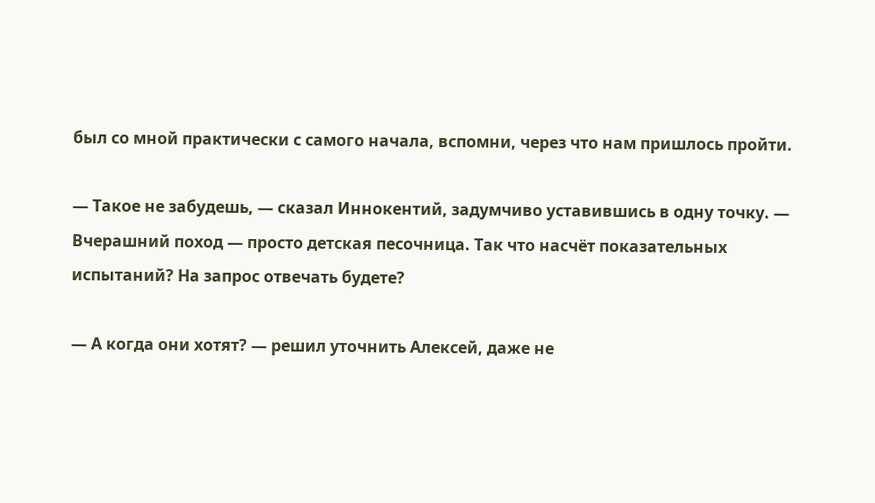был со мной практически с самого начала, вспомни, через что нам пришлось пройти.

— Такое не забудешь, — сказал Иннокентий, задумчиво уставившись в одну точку. — Вчерашний поход — просто детская песочница. Так что насчёт показательных испытаний? На запрос отвечать будете?

— А когда они хотят? — решил уточнить Алексей, даже не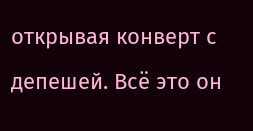открывая конверт с депешей. Всё это он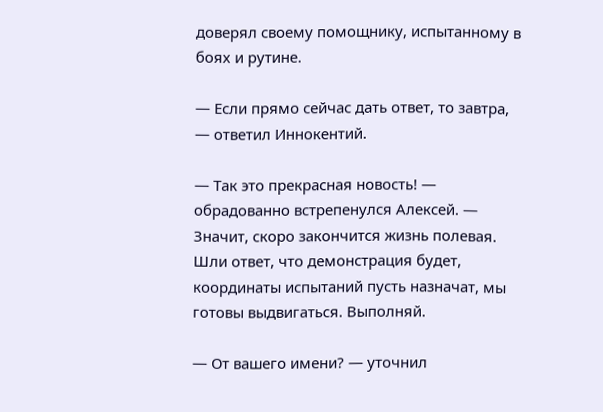доверял своему помощнику, испытанному в боях и рутине.

— Если прямо сейчас дать ответ, то завтра, — ответил Иннокентий.

— Так это прекрасная новость! — обрадованно встрепенулся Алексей. — Значит, скоро закончится жизнь полевая. Шли ответ, что демонстрация будет, координаты испытаний пусть назначат, мы готовы выдвигаться. Выполняй.

— От вашего имени? — уточнил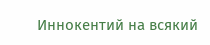Иннокентий на всякий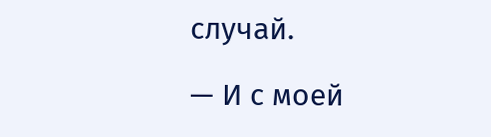случай.

— И с моей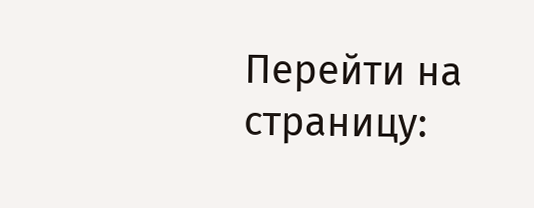Перейти на страницу: